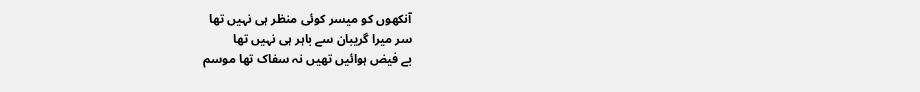آنکھوں کو میسر کوئی منظر ہی نہیں تھا
سر میرا گریبان سے باہر ہی نہیں تھا
بے فیض ہوائیں تھیں نہ سفاک تھا موسم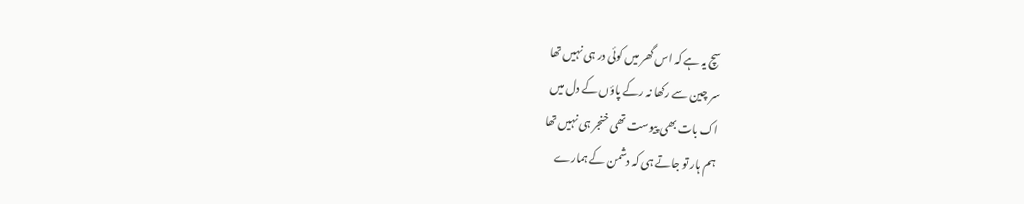سچ یہ ہے کہ اس گھر میں کوئی در ہی نہیں تھا
سر چین سے رکھا نہ رکے پاؤں کے دل میں
اک بات بھی پیوست تھی خنجر ہی نہیں تھا
ہم ہار تو جاتے ہی کہ دشمن کے ہمارے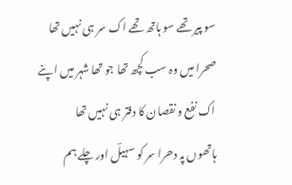سو پیر تھے سو ہاتھ تھے اک سر ہی نہیں تھا
صحرا میں وہ سب کچھ تھا جو تھا شہر میں اپنے
اک نفع و نقصان کا دفتر ہی نہیں تھا
ہاتھوں پہ دھرا سر کو سہیلؔ اور چلے ہم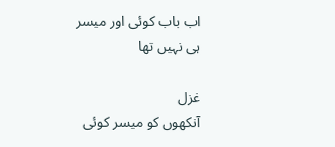اب باب کوئی اور میسر ہی نہیں تھا

غزل
آنکھوں کو میسر کوئی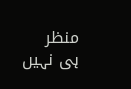منظر ہی نہیں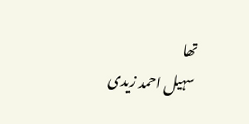تھا
سہیل احمد زیدی